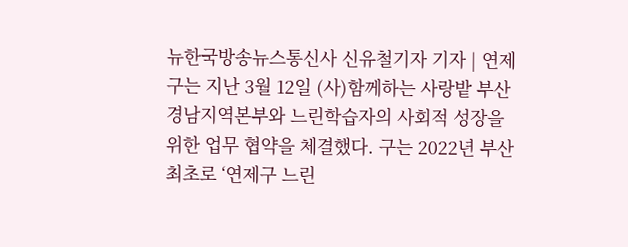뉴한국방송뉴스통신사 신유철기자 기자 | 연제구는 지난 3월 12일 (사)함께하는 사랑밭 부산경남지역본부와 느린학습자의 사회적 성장을 위한 업무 협약을 체결했다. 구는 2022년 부산 최초로 ‘연제구 느린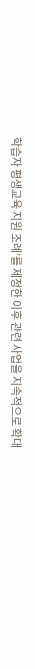학습자 평생교육 지원 조례’를 제정한 이후 관련 사업을 지속적으로 확대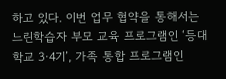하고 있다. 이번 업무 협약을 통해서는 느린학습자 부모 교육 프로그램인 ‘등대학교 3·4기’, 가족 통합 프로그램인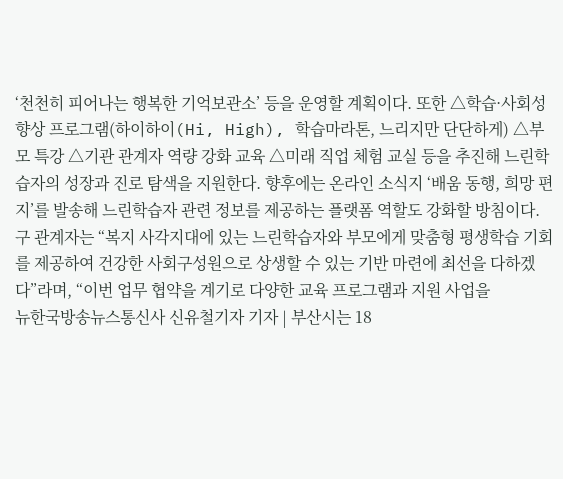‘천천히 피어나는 행복한 기억보관소’ 등을 운영할 계획이다. 또한 △학습·사회성 향상 프로그램(하이하이(Hi, High), 학습마라톤, 느리지만 단단하게) △부모 특강 △기관 관계자 역량 강화 교육 △미래 직업 체험 교실 등을 추진해 느린학습자의 성장과 진로 탐색을 지원한다. 향후에는 온라인 소식지 ‘배움 동행, 희망 편지’를 발송해 느린학습자 관련 정보를 제공하는 플랫폼 역할도 강화할 방침이다. 구 관계자는 “복지 사각지대에 있는 느린학습자와 부모에게 맞춤형 평생학습 기회를 제공하여 건강한 사회구성원으로 상생할 수 있는 기반 마련에 최선을 다하겠다”라며, “이번 업무 협약을 계기로 다양한 교육 프로그램과 지원 사업을
뉴한국방송뉴스통신사 신유철기자 기자 | 부산시는 18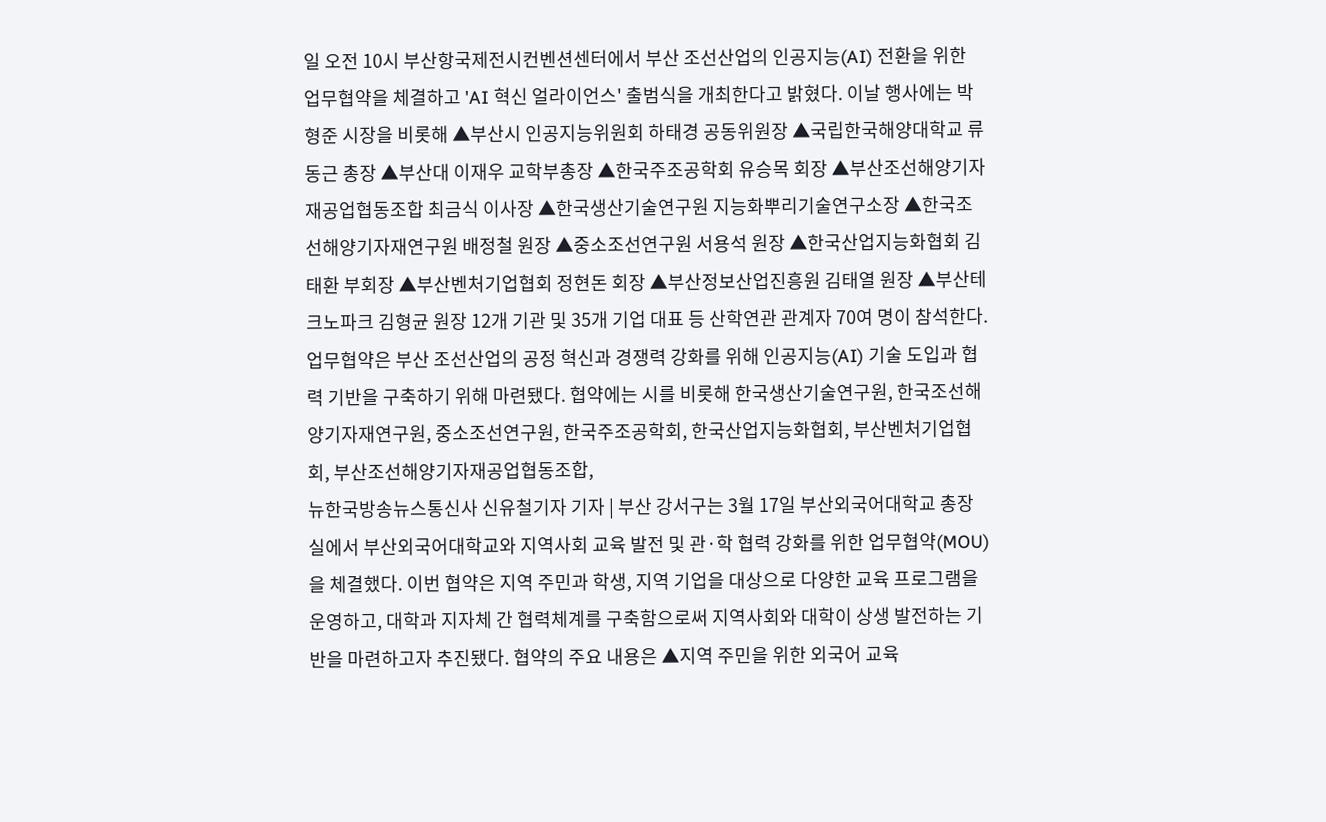일 오전 10시 부산항국제전시컨벤션센터에서 부산 조선산업의 인공지능(AI) 전환을 위한 업무협약을 체결하고 'AI 혁신 얼라이언스' 출범식을 개최한다고 밝혔다. 이날 행사에는 박형준 시장을 비롯해 ▲부산시 인공지능위원회 하태경 공동위원장 ▲국립한국해양대학교 류동근 총장 ▲부산대 이재우 교학부총장 ▲한국주조공학회 유승목 회장 ▲부산조선해양기자재공업협동조합 최금식 이사장 ▲한국생산기술연구원 지능화뿌리기술연구소장 ▲한국조선해양기자재연구원 배정철 원장 ▲중소조선연구원 서용석 원장 ▲한국산업지능화협회 김태환 부회장 ▲부산벤처기업협회 정현돈 회장 ▲부산정보산업진흥원 김태열 원장 ▲부산테크노파크 김형균 원장 12개 기관 및 35개 기업 대표 등 산학연관 관계자 70여 명이 참석한다. 업무협약은 부산 조선산업의 공정 혁신과 경쟁력 강화를 위해 인공지능(AI) 기술 도입과 협력 기반을 구축하기 위해 마련됐다. 협약에는 시를 비롯해 한국생산기술연구원, 한국조선해양기자재연구원, 중소조선연구원, 한국주조공학회, 한국산업지능화협회, 부산벤처기업협회, 부산조선해양기자재공업협동조합,
뉴한국방송뉴스통신사 신유철기자 기자 | 부산 강서구는 3월 17일 부산외국어대학교 총장실에서 부산외국어대학교와 지역사회 교육 발전 및 관·학 협력 강화를 위한 업무협약(MOU)을 체결했다. 이번 협약은 지역 주민과 학생, 지역 기업을 대상으로 다양한 교육 프로그램을 운영하고, 대학과 지자체 간 협력체계를 구축함으로써 지역사회와 대학이 상생 발전하는 기반을 마련하고자 추진됐다. 협약의 주요 내용은 ▲지역 주민을 위한 외국어 교육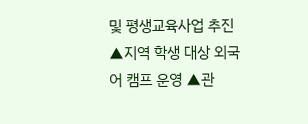및 평생교육사업 추진 ▲지역 학생 대상 외국어 캠프 운영 ▲관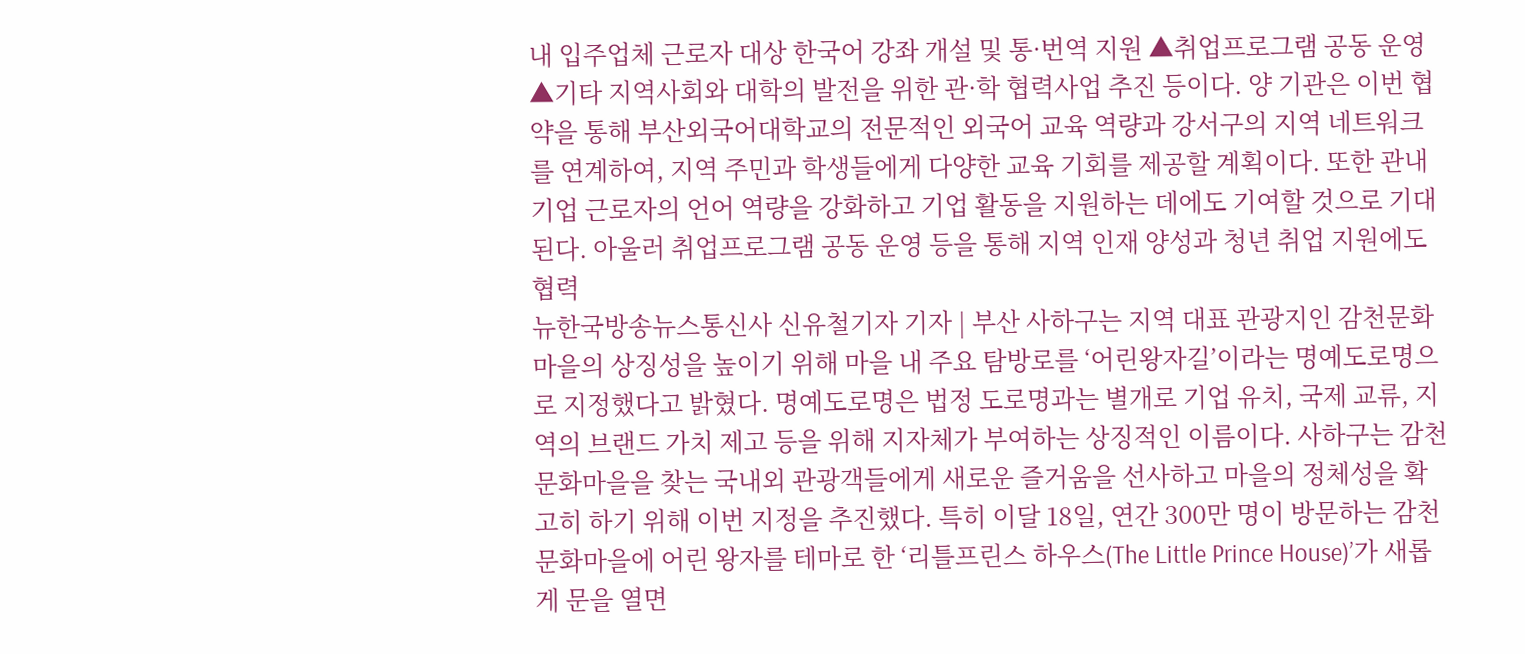내 입주업체 근로자 대상 한국어 강좌 개설 및 통·번역 지원 ▲취업프로그램 공동 운영 ▲기타 지역사회와 대학의 발전을 위한 관·학 협력사업 추진 등이다. 양 기관은 이번 협약을 통해 부산외국어대학교의 전문적인 외국어 교육 역량과 강서구의 지역 네트워크를 연계하여, 지역 주민과 학생들에게 다양한 교육 기회를 제공할 계획이다. 또한 관내 기업 근로자의 언어 역량을 강화하고 기업 활동을 지원하는 데에도 기여할 것으로 기대된다. 아울러 취업프로그램 공동 운영 등을 통해 지역 인재 양성과 청년 취업 지원에도 협력
뉴한국방송뉴스통신사 신유철기자 기자 | 부산 사하구는 지역 대표 관광지인 감천문화마을의 상징성을 높이기 위해 마을 내 주요 탐방로를 ‘어린왕자길’이라는 명예도로명으로 지정했다고 밝혔다. 명예도로명은 법정 도로명과는 별개로 기업 유치, 국제 교류, 지역의 브랜드 가치 제고 등을 위해 지자체가 부여하는 상징적인 이름이다. 사하구는 감천문화마을을 찾는 국내외 관광객들에게 새로운 즐거움을 선사하고 마을의 정체성을 확고히 하기 위해 이번 지정을 추진했다. 특히 이달 18일, 연간 300만 명이 방문하는 감천문화마을에 어린 왕자를 테마로 한 ‘리틀프린스 하우스(The Little Prince House)’가 새롭게 문을 열면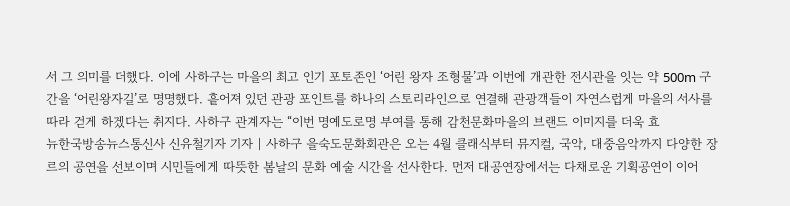서 그 의미를 더했다. 이에 사하구는 마을의 최고 인기 포토존인 ‘어린 왕자 조형물’과 이번에 개관한 전시관을 잇는 약 500m 구간을 ‘어린왕자길’로 명명했다. 흩어져 있던 관광 포인트를 하나의 스토리라인으로 연결해 관광객들이 자연스럽게 마을의 서사를 따라 걷게 하겠다는 취지다. 사하구 관계자는 “이번 명예도로명 부여를 통해 감천문화마을의 브랜드 이미지를 더욱 효
뉴한국방송뉴스통신사 신유철기자 기자 | 사하구 을숙도문화회관은 오는 4월 클래식부터 뮤지컬, 국악, 대중음악까지 다양한 장르의 공연을 선보이며 시민들에게 따뜻한 봄날의 문화 예술 시간을 선사한다. 먼저 대공연장에서는 다채로운 기획공연이 이어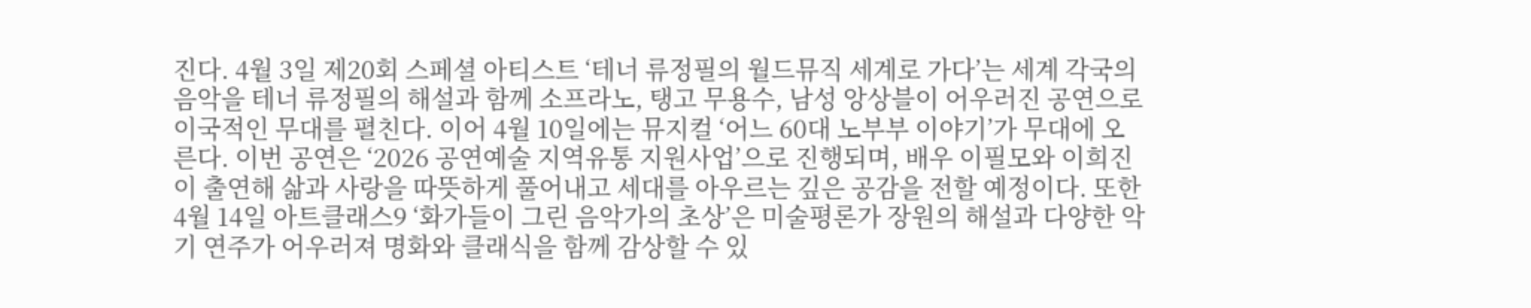진다. 4월 3일 제20회 스페셜 아티스트 ‘테너 류정필의 월드뮤직 세계로 가다’는 세계 각국의 음악을 테너 류정필의 해설과 함께 소프라노, 탱고 무용수, 남성 앙상블이 어우러진 공연으로 이국적인 무대를 펼친다. 이어 4월 10일에는 뮤지컬 ‘어느 60대 노부부 이야기’가 무대에 오른다. 이번 공연은 ‘2026 공연예술 지역유통 지원사업’으로 진행되며, 배우 이필모와 이희진이 출연해 삶과 사랑을 따뜻하게 풀어내고 세대를 아우르는 깊은 공감을 전할 예정이다. 또한 4월 14일 아트클래스9 ‘화가들이 그린 음악가의 초상’은 미술평론가 장원의 해설과 다양한 악기 연주가 어우러져 명화와 클래식을 함께 감상할 수 있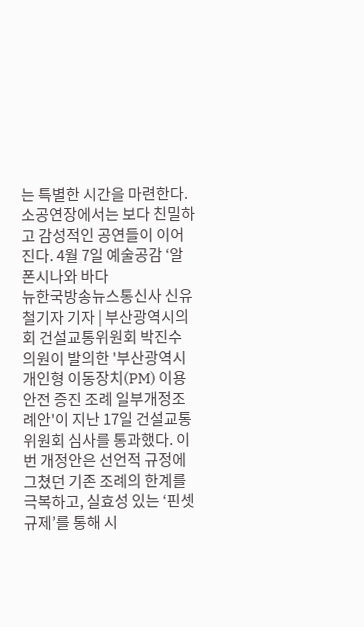는 특별한 시간을 마련한다. 소공연장에서는 보다 친밀하고 감성적인 공연들이 이어진다. 4월 7일 예술공감 ‘알폰시나와 바다
뉴한국방송뉴스통신사 신유철기자 기자 | 부산광역시의회 건설교통위원회 박진수 의원이 발의한 '부산광역시 개인형 이동장치(PM) 이용안전 증진 조례 일부개정조례안'이 지난 17일 건설교통위원회 심사를 통과했다. 이번 개정안은 선언적 규정에 그쳤던 기존 조례의 한계를 극복하고, 실효성 있는 ‘핀셋 규제’를 통해 시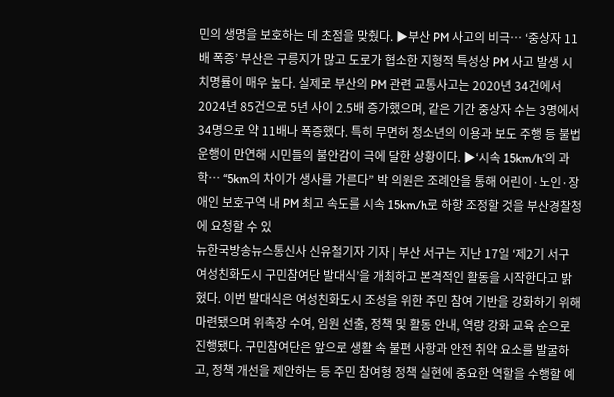민의 생명을 보호하는 데 초점을 맞췄다. ▶부산 PM 사고의 비극… ‘중상자 11배 폭증’ 부산은 구릉지가 많고 도로가 협소한 지형적 특성상 PM 사고 발생 시 치명률이 매우 높다. 실제로 부산의 PM 관련 교통사고는 2020년 34건에서 2024년 85건으로 5년 사이 2.5배 증가했으며, 같은 기간 중상자 수는 3명에서 34명으로 약 11배나 폭증했다. 특히 무면허 청소년의 이용과 보도 주행 등 불법 운행이 만연해 시민들의 불안감이 극에 달한 상황이다. ▶‘시속 15km/h’의 과학… “5km의 차이가 생사를 가른다” 박 의원은 조례안을 통해 어린이·노인·장애인 보호구역 내 PM 최고 속도를 시속 15km/h로 하향 조정할 것을 부산경찰청에 요청할 수 있
뉴한국방송뉴스통신사 신유철기자 기자 | 부산 서구는 지난 17일 ‘제2기 서구 여성친화도시 구민참여단 발대식’을 개최하고 본격적인 활동을 시작한다고 밝혔다. 이번 발대식은 여성친화도시 조성을 위한 주민 참여 기반을 강화하기 위해 마련됐으며 위촉장 수여, 임원 선출, 정책 및 활동 안내, 역량 강화 교육 순으로 진행됐다. 구민참여단은 앞으로 생활 속 불편 사항과 안전 취약 요소를 발굴하고, 정책 개선을 제안하는 등 주민 참여형 정책 실현에 중요한 역할을 수행할 예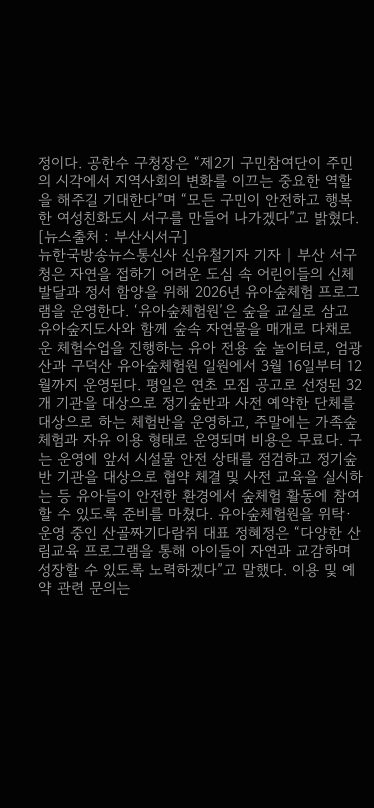정이다. 공한수 구청장은 “제2기 구민참여단이 주민의 시각에서 지역사회의 변화를 이끄는 중요한 역할을 해주길 기대한다”며 “모든 구민이 안전하고 행복한 여성친화도시 서구를 만들어 나가겠다”고 밝혔다. [뉴스출처 : 부산시서구]
뉴한국방송뉴스통신사 신유철기자 기자 | 부산 서구청은 자연을 접하기 어려운 도심 속 어린이들의 신체 발달과 정서 함양을 위해 2026년 유아숲체험 프로그램을 운영한다. ‘유아숲체험원’은 숲을 교실로 삼고 유아숲지도사와 함께 숲속 자연물을 매개로 다채로운 체험수업을 진행하는 유아 전용 숲 놀이터로, 엄광산과 구덕산 유아숲체험원 일원에서 3월 16일부터 12월까지 운영된다. 평일은 연초 모집 공고로 선정된 32개 기관을 대상으로 정기숲반과 사전 예약한 단체를 대상으로 하는 체험반을 운영하고, 주말에는 가족숲체험과 자유 이용 형태로 운영되며 비용은 무료다. 구는 운영에 앞서 시설물 안전 상태를 점검하고 정기숲반 기관을 대상으로 협약 체결 및 사전 교육을 실시하는 등 유아들이 안전한 환경에서 숲체험 활동에 참여할 수 있도록 준비를 마쳤다. 유아숲체험원을 위탁·운영 중인 산골짜기다람쥐 대표 정혜정은 “다양한 산림교육 프로그램을 통해 아이들이 자연과 교감하며 성장할 수 있도록 노력하겠다”고 말했다. 이용 및 예약 관련 문의는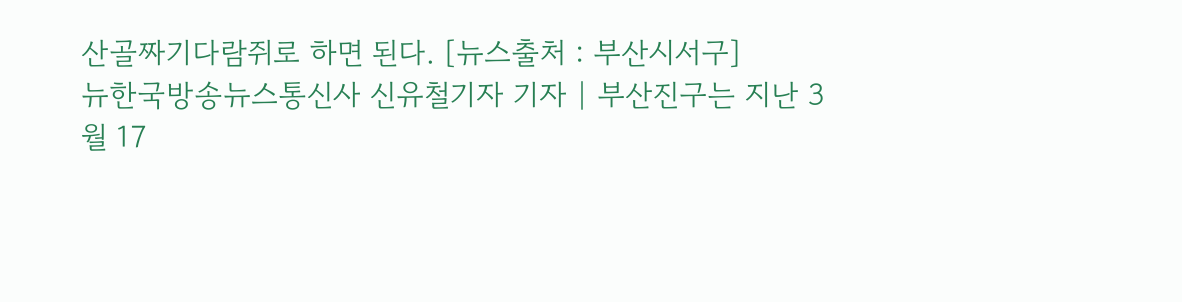산골짜기다람쥐로 하면 된다. [뉴스출처 : 부산시서구]
뉴한국방송뉴스통신사 신유철기자 기자 | 부산진구는 지난 3월 17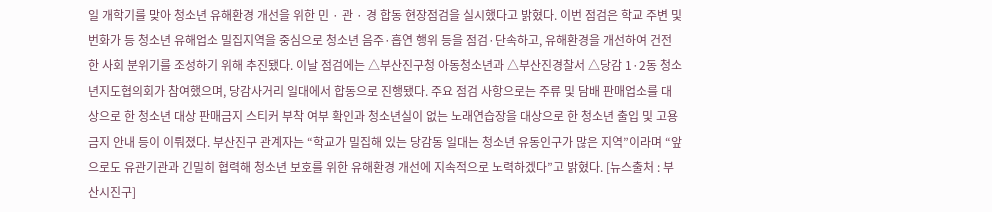일 개학기를 맞아 청소년 유해환경 개선을 위한 민 · 관 · 경 합동 현장점검을 실시했다고 밝혔다. 이번 점검은 학교 주변 및 번화가 등 청소년 유해업소 밀집지역을 중심으로 청소년 음주·흡연 행위 등을 점검·단속하고, 유해환경을 개선하여 건전한 사회 분위기를 조성하기 위해 추진됐다. 이날 점검에는 △부산진구청 아동청소년과 △부산진경찰서 △당감 1·2동 청소년지도협의회가 참여했으며, 당감사거리 일대에서 합동으로 진행됐다. 주요 점검 사항으로는 주류 및 담배 판매업소를 대상으로 한 청소년 대상 판매금지 스티커 부착 여부 확인과 청소년실이 없는 노래연습장을 대상으로 한 청소년 출입 및 고용 금지 안내 등이 이뤄졌다. 부산진구 관계자는 “학교가 밀집해 있는 당감동 일대는 청소년 유동인구가 많은 지역”이라며 “앞으로도 유관기관과 긴밀히 협력해 청소년 보호를 위한 유해환경 개선에 지속적으로 노력하겠다”고 밝혔다. [뉴스출처 : 부산시진구]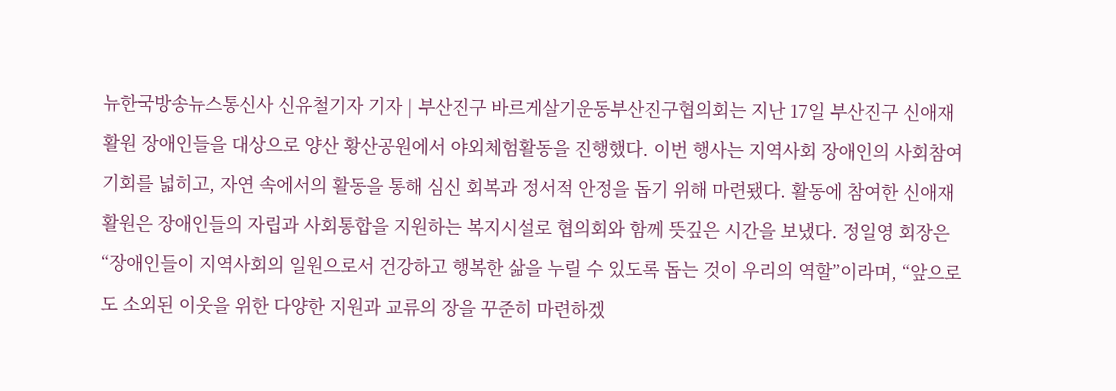뉴한국방송뉴스통신사 신유철기자 기자 | 부산진구 바르게살기운동부산진구협의회는 지난 17일 부산진구 신애재활원 장애인들을 대상으로 양산 황산공원에서 야외체험활동을 진행했다. 이번 행사는 지역사회 장애인의 사회참여 기회를 넓히고, 자연 속에서의 활동을 통해 심신 회복과 정서적 안정을 돕기 위해 마련됐다. 활동에 참여한 신애재활원은 장애인들의 자립과 사회통합을 지원하는 복지시설로 협의회와 함께 뜻깊은 시간을 보냈다. 정일영 회장은 “장애인들이 지역사회의 일원으로서 건강하고 행복한 삶을 누릴 수 있도록 돕는 것이 우리의 역할”이라며, “앞으로도 소외된 이웃을 위한 다양한 지원과 교류의 장을 꾸준히 마련하겠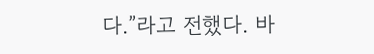다.”라고 전했다. 바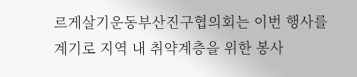르게살기운동부산진구협의회는 이번 행사를 계기로 지역 내 취약계층을 위한 봉사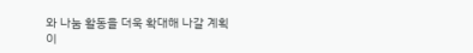와 나눔 활동을 더욱 확대해 나갈 계획이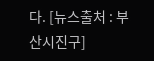다. [뉴스출처 : 부산시진구]